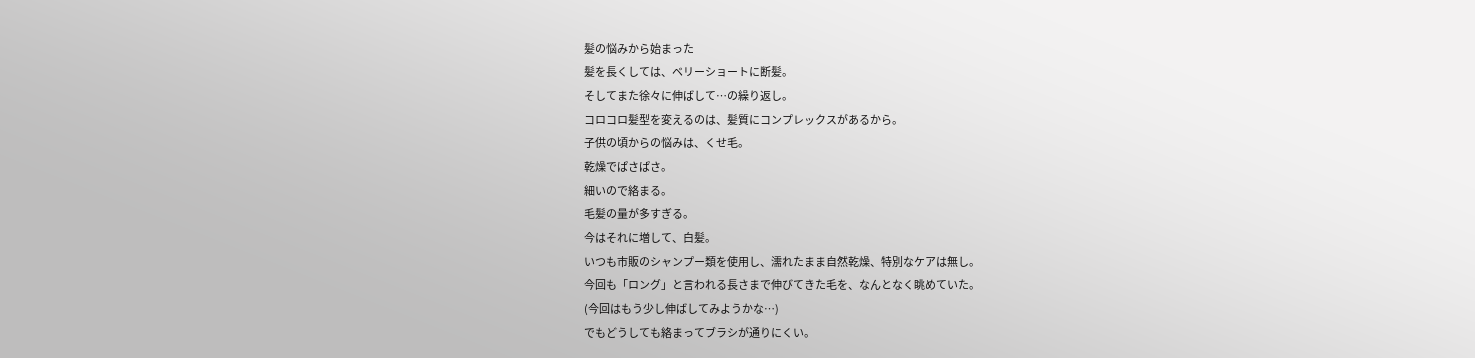髪の悩みから始まった
髪を長くしては、ベリーショートに断髪。
そしてまた徐々に伸ばして…の繰り返し。
コロコロ髪型を変えるのは、髪質にコンプレックスがあるから。
子供の頃からの悩みは、くせ毛。
乾燥でぱさぱさ。
細いので絡まる。
毛髪の量が多すぎる。
今はそれに増して、白髪。
いつも市販のシャンプー類を使用し、濡れたまま自然乾燥、特別なケアは無し。
今回も「ロング」と言われる長さまで伸びてきた毛を、なんとなく眺めていた。
(今回はもう少し伸ばしてみようかな…)
でもどうしても絡まってブラシが通りにくい。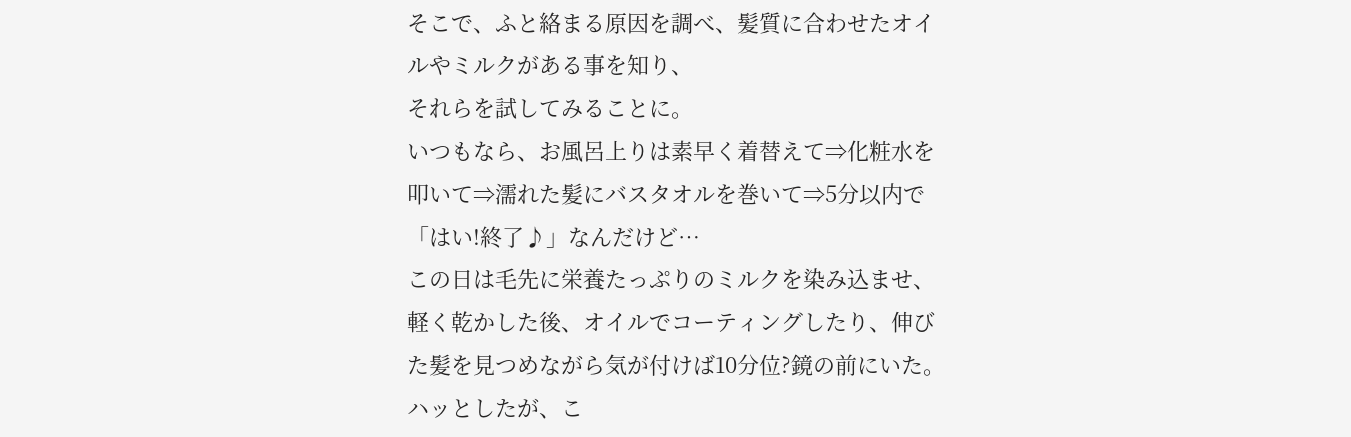そこで、ふと絡まる原因を調べ、髪質に合わせたオイルやミルクがある事を知り、
それらを試してみることに。
いつもなら、お風呂上りは素早く着替えて⇒化粧水を叩いて⇒濡れた髪にバスタオルを巻いて⇒5分以内で「はい!終了♪」なんだけど…
この日は毛先に栄養たっぷりのミルクを染み込ませ、軽く乾かした後、オイルでコーティングしたり、伸びた髪を見つめながら気が付けば10分位?鏡の前にいた。
ハッとしたが、こ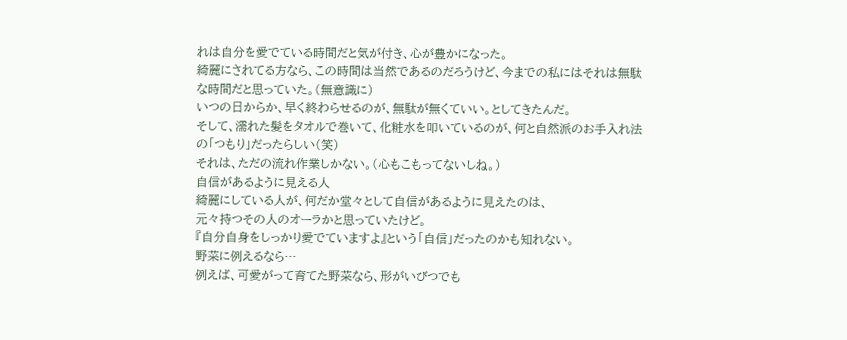れは自分を愛でている時間だと気が付き、心が豊かになった。
綺麗にされてる方なら、この時間は当然であるのだろうけど、今までの私にはそれは無駄な時間だと思っていた。(無意識に)
いつの日からか、早く終わらせるのが、無駄が無くていい。としてきたんだ。
そして、濡れた髪をタオルで巻いて、化粧水を叩いているのが、何と自然派のお手入れ法の「つもり」だったらしい(笑)
それは、ただの流れ作業しかない。(心もこもってないしね。)
自信があるように見える人
綺麗にしている人が、何だか堂々として自信があるように見えたのは、
元々持つその人のオーラかと思っていたけど。
『自分自身をしっかり愛でていますよ』という「自信」だったのかも知れない。
野菜に例えるなら…
例えば、可愛がって育てた野菜なら、形がいびつでも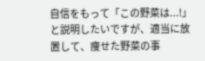自信をもって「この野菜は...!」と説明したいですが、適当に放置して、痩せた野菜の事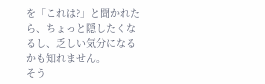を「これは?」と聞かれたら、ちょっと隠したくなるし、乏しい気分になるかも知れません。
そう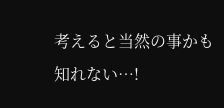考えると当然の事かも知れない…!